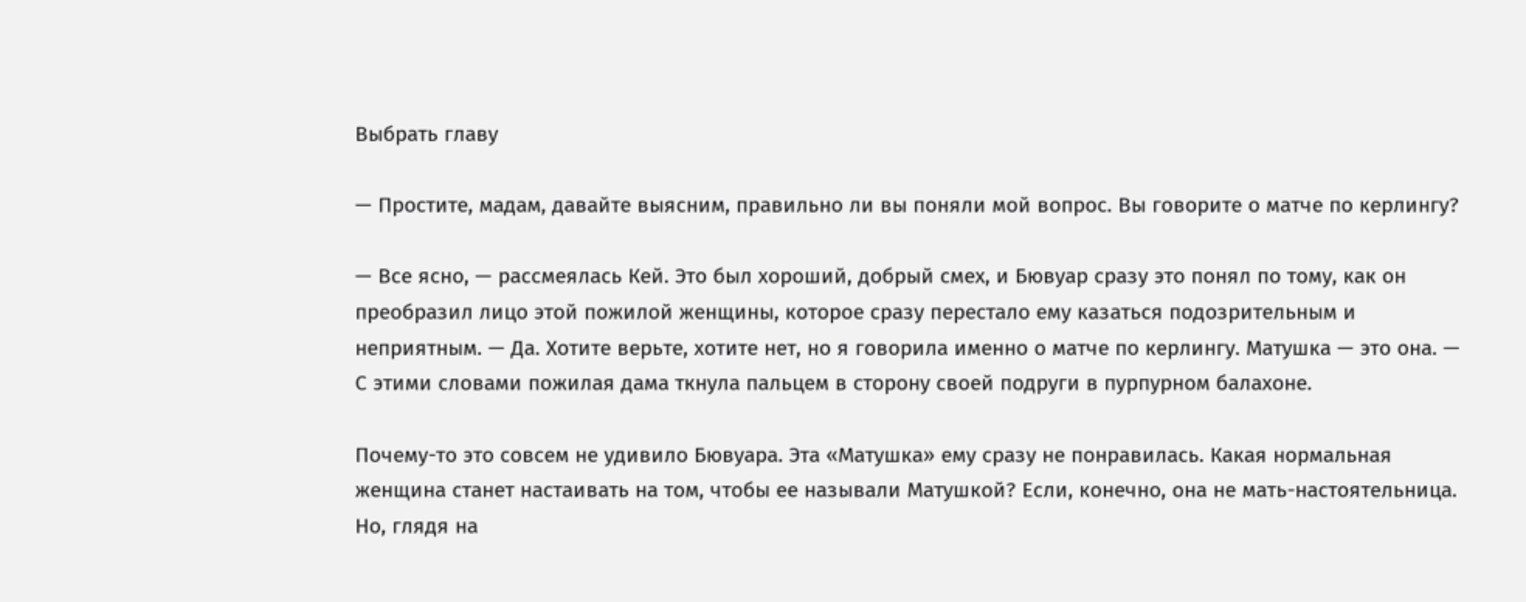Выбрать главу

— Простите, мадам, давайте выясним, правильно ли вы поняли мой вопрос. Вы говорите о матче по керлингу?

— Все ясно, — рассмеялась Кей. Это был хороший, добрый смех, и Бювуар сразу это понял по тому, как он преобразил лицо этой пожилой женщины, которое сразу перестало ему казаться подозрительным и неприятным. — Да. Хотите верьте, хотите нет, но я говорила именно о матче по керлингу. Матушка — это она. — С этими словами пожилая дама ткнула пальцем в сторону своей подруги в пурпурном балахоне.

Почему-то это совсем не удивило Бювуара. Эта «Матушка» ему сразу не понравилась. Какая нормальная женщина станет настаивать на том, чтобы ее называли Матушкой? Если, конечно, она не мать-настоятельница. Но, глядя на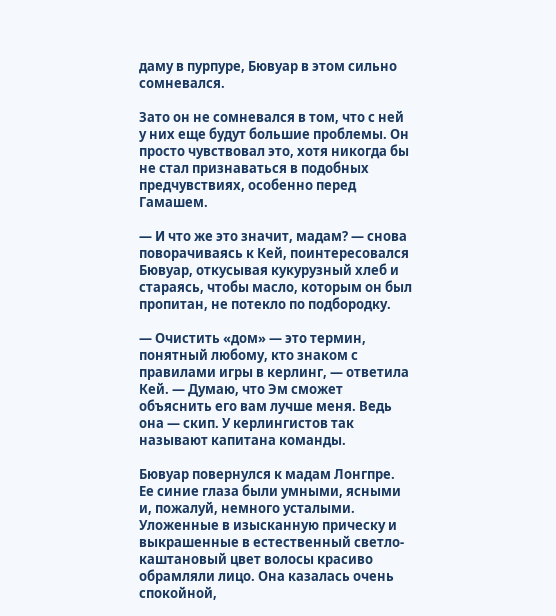даму в пурпуре, Бювуар в этом сильно сомневался.

Зато он не сомневался в том, что с ней у них еще будут большие проблемы. Он просто чувствовал это, хотя никогда бы не стал признаваться в подобных предчувствиях, особенно перед Гамашем.

— И что же это значит, мадам? — снова поворачиваясь к Кей, поинтересовался Бювуар, откусывая кукурузный хлеб и стараясь, чтобы масло, которым он был пропитан, не потекло по подбородку.

— Очистить «дом» — это термин, понятный любому, кто знаком с правилами игры в керлинг, — ответила Кей. — Думаю, что Эм сможет объяснить его вам лучше меня. Ведь она — скип. У керлингистов так называют капитана команды.

Бювуар повернулся к мадам Лонгпре. Ее синие глаза были умными, ясными и, пожалуй, немного усталыми. Уложенные в изысканную прическу и выкрашенные в естественный светло-каштановый цвет волосы красиво обрамляли лицо. Она казалась очень спокойной,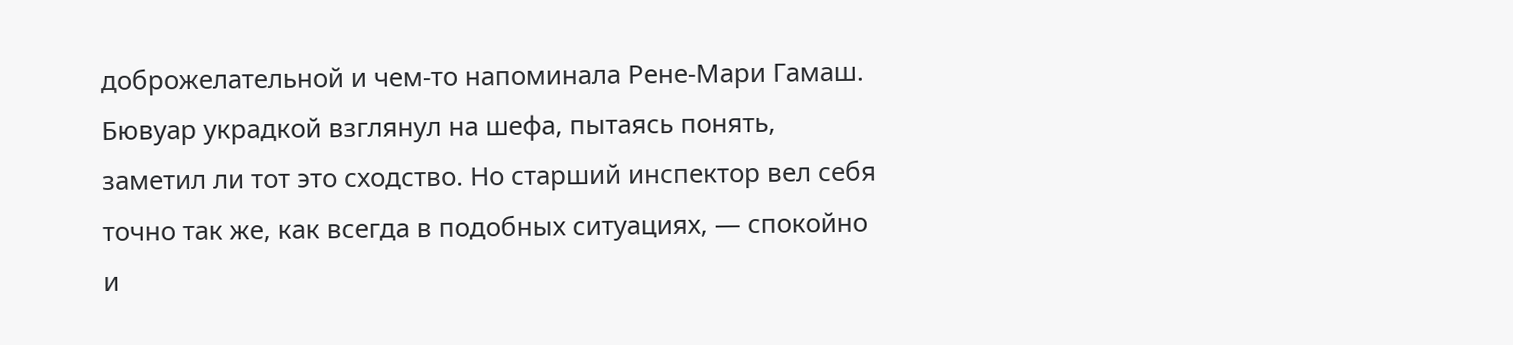доброжелательной и чем-то напоминала Рене-Мари Гамаш. Бювуар украдкой взглянул на шефа, пытаясь понять, заметил ли тот это сходство. Но старший инспектор вел себя точно так же, как всегда в подобных ситуациях, — спокойно и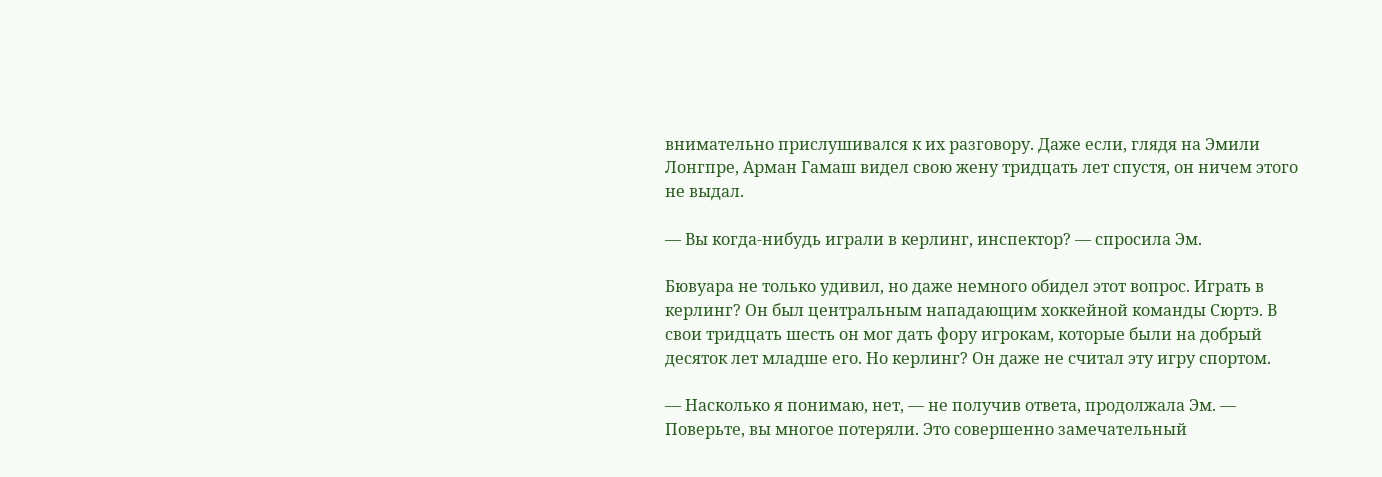внимательно прислушивался к их разговору. Даже если, глядя на Эмили Лонгпре, Арман Гамаш видел свою жену тридцать лет спустя, он ничем этого не выдал.

— Вы когда-нибудь играли в керлинг, инспектор? — спросила Эм.

Бювуара не только удивил, но даже немного обидел этот вопрос. Играть в керлинг? Он был центральным нападающим хоккейной команды Сюртэ. В свои тридцать шесть он мог дать фору игрокам, которые были на добрый десяток лет младше его. Но керлинг? Он даже не считал эту игру спортом.

— Насколько я понимаю, нет, — не получив ответа, продолжала Эм. — Поверьте, вы многое потеряли. Это совершенно замечательный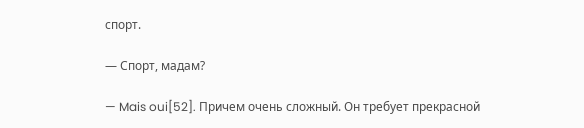спорт.

— Спорт, мадам?

— Mais oui[52]. Причем очень сложный. Он требует прекрасной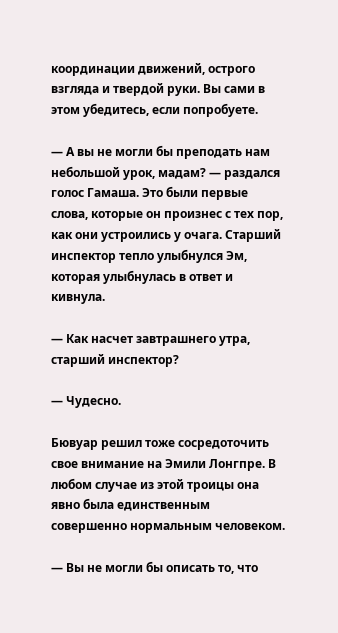координации движений, острого взгляда и твердой руки. Вы сами в этом убедитесь, если попробуете.

— А вы не могли бы преподать нам небольшой урок, мадам? — раздался голос Гамаша. Это были первые слова, которые он произнес с тех пор, как они устроились у очага. Старший инспектор тепло улыбнулся Эм, которая улыбнулась в ответ и кивнула.

— Как насчет завтрашнего утра, старший инспектор?

— Чудесно.

Бювуар решил тоже сосредоточить свое внимание на Эмили Лонгпре. В любом случае из этой троицы она явно была единственным совершенно нормальным человеком.

— Вы не могли бы описать то, что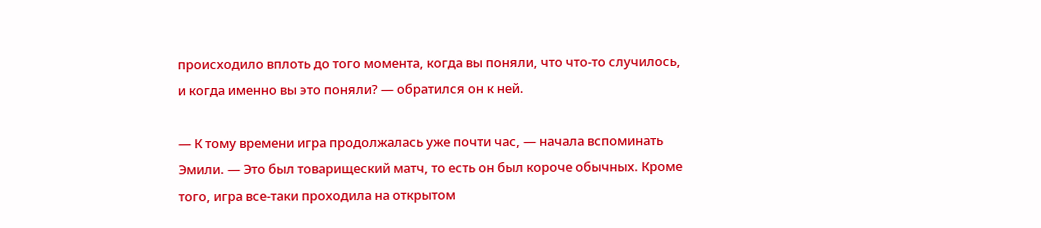происходило вплоть до того момента, когда вы поняли, что что-то случилось, и когда именно вы это поняли? — обратился он к ней.

— К тому времени игра продолжалась уже почти час, — начала вспоминать Эмили. — Это был товарищеский матч, то есть он был короче обычных. Кроме того, игра все-таки проходила на открытом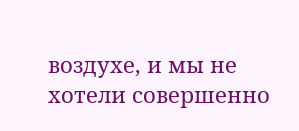воздухе, и мы не хотели совершенно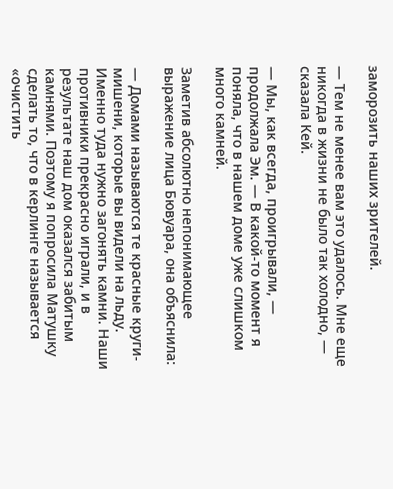заморозить наших зрителей.

— Тем не менее вам это удалось. Мне еще никогда в жизни не было так холодно, — сказала Кей.

— Мы, как всегда, проигрывали, — продолжала Эм. — В какой-то момент я поняла, что в нашем доме уже слишком много камней.

Заметив абсолютно непонимающее выражение лица Бювуара, она объяснила:

— Домами называются те красные круги-мишени, которые вы видели на льду. Именно туда нужно загонять камни. Наши противники прекрасно играли, и в результате наш дом оказался забитым камнями. Поэтому я попросила Матушку сделать то, что в керлинге называется «очистить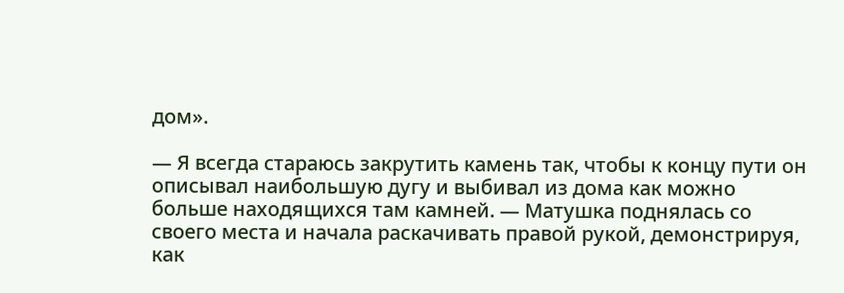дом».

— Я всегда стараюсь закрутить камень так, чтобы к концу пути он описывал наибольшую дугу и выбивал из дома как можно больше находящихся там камней. — Матушка поднялась со своего места и начала раскачивать правой рукой, демонстрируя, как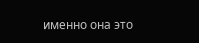именно она это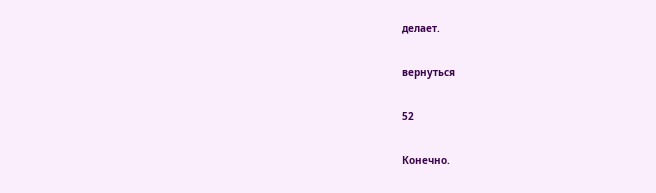делает.

вернуться

52

Конечно.